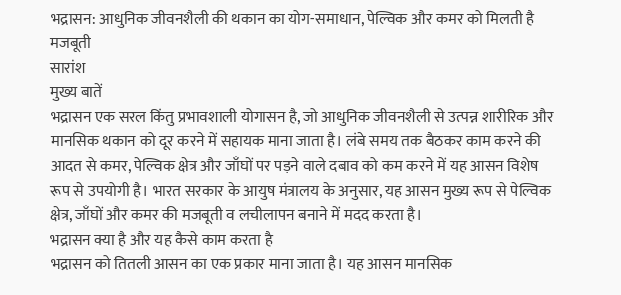भद्रासन: आधुनिक जीवनशैली की थकान का योग-समाधान, पेल्विक और कमर को मिलती है मजबूती
सारांश
मुख्य बातें
भद्रासन एक सरल किंतु प्रभावशाली योगासन है, जो आधुनिक जीवनशैली से उत्पन्न शारीरिक और मानसिक थकान को दूर करने में सहायक माना जाता है। लंबे समय तक बैठकर काम करने की आदत से कमर, पेल्विक क्षेत्र और जाँघों पर पड़ने वाले दबाव को कम करने में यह आसन विशेष रूप से उपयोगी है। भारत सरकार के आयुष मंत्रालय के अनुसार, यह आसन मुख्य रूप से पेल्विक क्षेत्र, जाँघों और कमर की मजबूती व लचीलापन बनाने में मदद करता है।
भद्रासन क्या है और यह कैसे काम करता है
भद्रासन को तितली आसन का एक प्रकार माना जाता है। यह आसन मानसिक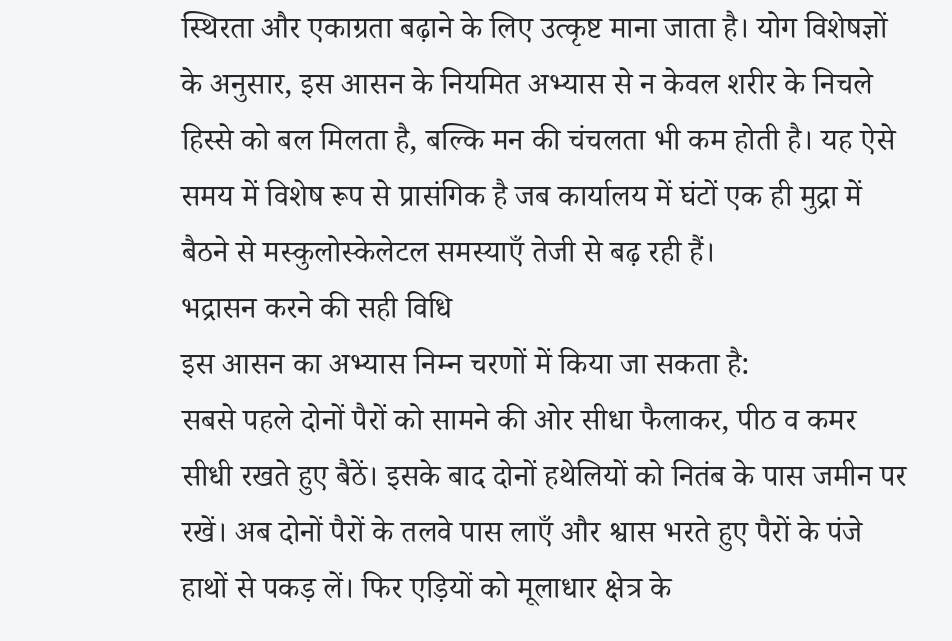स्थिरता और एकाग्रता बढ़ाने के लिए उत्कृष्ट माना जाता है। योग विशेषज्ञों के अनुसार, इस आसन के नियमित अभ्यास से न केवल शरीर के निचले हिस्से को बल मिलता है, बल्कि मन की चंचलता भी कम होती है। यह ऐसे समय में विशेष रूप से प्रासंगिक है जब कार्यालय में घंटों एक ही मुद्रा में बैठने से मस्कुलोस्केलेटल समस्याएँ तेजी से बढ़ रही हैं।
भद्रासन करने की सही विधि
इस आसन का अभ्यास निम्न चरणों में किया जा सकता है:
सबसे पहले दोनों पैरों को सामने की ओर सीधा फैलाकर, पीठ व कमर सीधी रखते हुए बैठें। इसके बाद दोनों हथेलियों को नितंब के पास जमीन पर रखें। अब दोनों पैरों के तलवे पास लाएँ और श्वास भरते हुए पैरों के पंजे हाथों से पकड़ लें। फिर एड़ियों को मूलाधार क्षेत्र के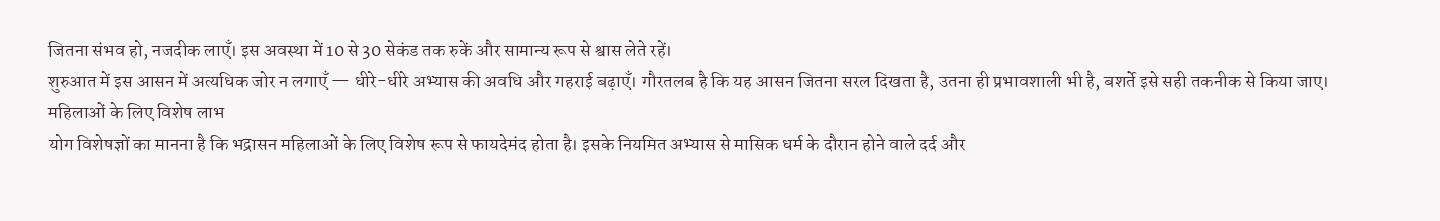जितना संभव हो, नजदीक लाएँ। इस अवस्था में 10 से 30 सेकंड तक रुकें और सामान्य रूप से श्वास लेते रहें।
शुरुआत में इस आसन में अत्यधिक जोर न लगाएँ — धीरे-धीरे अभ्यास की अवधि और गहराई बढ़ाएँ। गौरतलब है कि यह आसन जितना सरल दिखता है, उतना ही प्रभावशाली भी है, बशर्ते इसे सही तकनीक से किया जाए।
महिलाओं के लिए विशेष लाभ
योग विशेषज्ञों का मानना है कि भद्रासन महिलाओं के लिए विशेष रूप से फायदेमंद होता है। इसके नियमित अभ्यास से मासिक धर्म के दौरान होने वाले दर्द और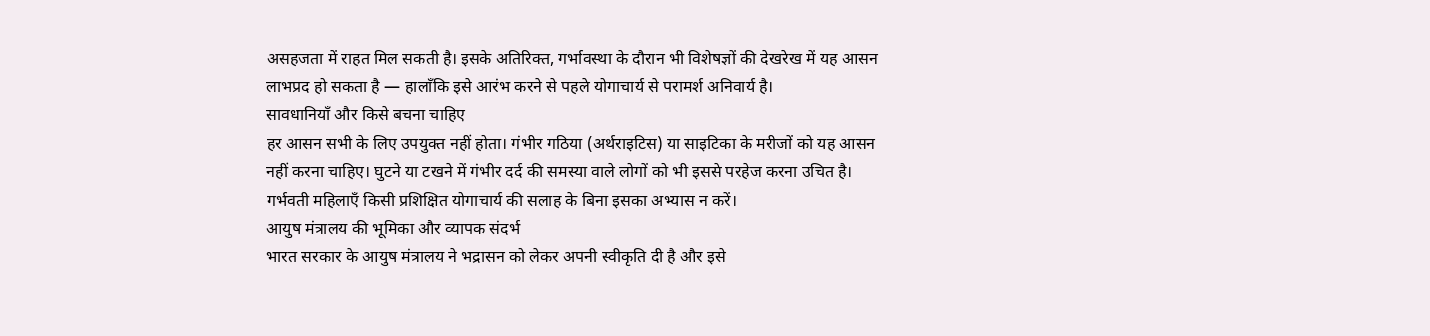असहजता में राहत मिल सकती है। इसके अतिरिक्त, गर्भावस्था के दौरान भी विशेषज्ञों की देखरेख में यह आसन लाभप्रद हो सकता है — हालाँकि इसे आरंभ करने से पहले योगाचार्य से परामर्श अनिवार्य है।
सावधानियाँ और किसे बचना चाहिए
हर आसन सभी के लिए उपयुक्त नहीं होता। गंभीर गठिया (अर्थराइटिस) या साइटिका के मरीजों को यह आसन नहीं करना चाहिए। घुटने या टखने में गंभीर दर्द की समस्या वाले लोगों को भी इससे परहेज करना उचित है। गर्भवती महिलाएँ किसी प्रशिक्षित योगाचार्य की सलाह के बिना इसका अभ्यास न करें।
आयुष मंत्रालय की भूमिका और व्यापक संदर्भ
भारत सरकार के आयुष मंत्रालय ने भद्रासन को लेकर अपनी स्वीकृति दी है और इसे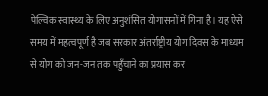पेल्विक स्वास्थ्य के लिए अनुशंसित योगासनों में गिना है। यह ऐसे समय में महत्वपूर्ण है जब सरकार अंतर्राष्ट्रीय योग दिवस के माध्यम से योग को जन-जन तक पहुँचाने का प्रयास कर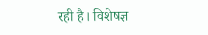रही है। विशेषज्ञ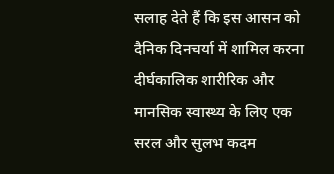सलाह देते हैं कि इस आसन को दैनिक दिनचर्या में शामिल करना दीर्घकालिक शारीरिक और मानसिक स्वास्थ्य के लिए एक सरल और सुलभ कदम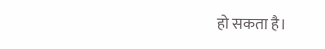हो सकता है।